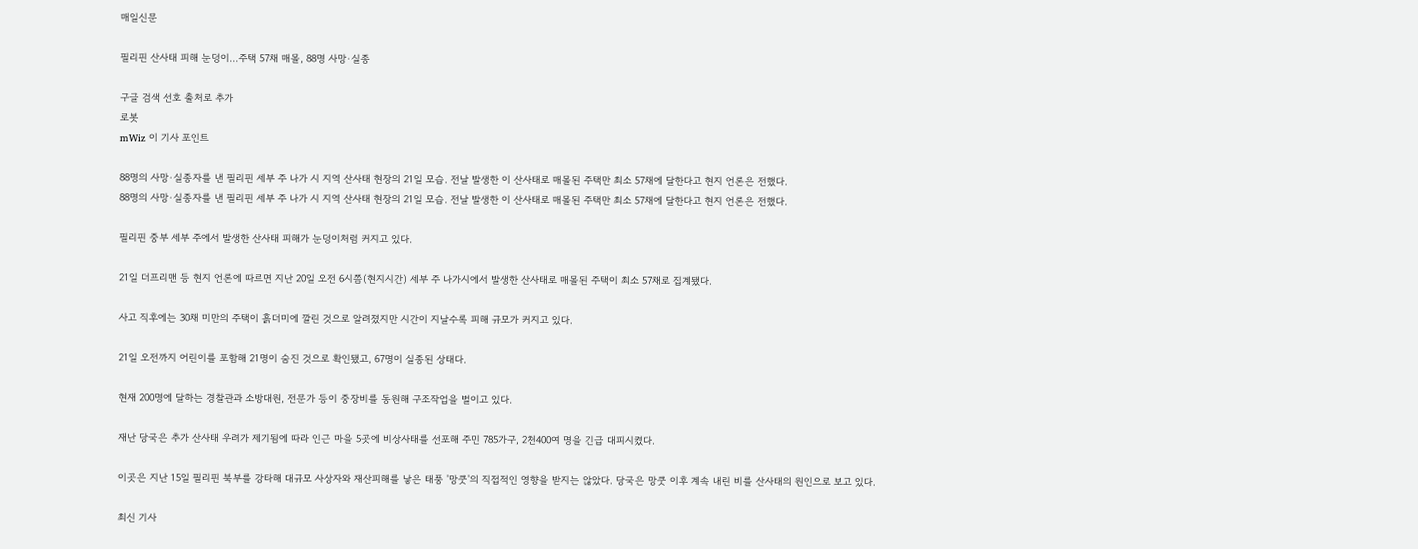매일신문

필리핀 산사태 피해 눈덩이…주택 57채 매몰, 88명 사망·실종

구글 검색 선호 출처로 추가
로봇
mWiz 이 기사 포인트

88명의 사망·실종자를 낸 필리핀 세부 주 나가 시 지역 산사태 현장의 21일 모습. 전날 발생한 이 산사태로 매몰된 주택만 최소 57채에 달한다고 현지 언론은 전했다.
88명의 사망·실종자를 낸 필리핀 세부 주 나가 시 지역 산사태 현장의 21일 모습. 전날 발생한 이 산사태로 매몰된 주택만 최소 57채에 달한다고 현지 언론은 전했다.

필리핀 중부 세부 주에서 발생한 산사태 피해가 눈덩이처럼 커지고 있다.

21일 더프리맨 등 현지 언론에 따르면 지난 20일 오전 6시쯤(현지시간) 세부 주 나가시에서 발생한 산사태로 매몰된 주택이 최소 57채로 집계됐다.

사고 직후에는 30채 미만의 주택이 흙더미에 깔린 것으로 알려졌지만 시간이 지날수록 피해 규모가 커지고 있다.

21일 오전까지 어린이를 포함해 21명이 숨진 것으로 확인됐고, 67명이 실종된 상태다.

현재 200명에 달하는 경찰관과 소방대원, 전문가 등이 중장비를 동원해 구조작업을 벌이고 있다.

재난 당국은 추가 산사태 우려가 제기됨에 따라 인근 마을 5곳에 비상사태를 선포해 주민 785가구, 2천400여 명을 긴급 대피시켰다.

이곳은 지난 15일 필리핀 북부를 강타해 대규모 사상자와 재산피해를 낳은 태풍 '망쿳'의 직접적인 영향을 받지는 않았다. 당국은 망쿳 이후 계속 내린 비를 산사태의 원인으로 보고 있다.

최신 기사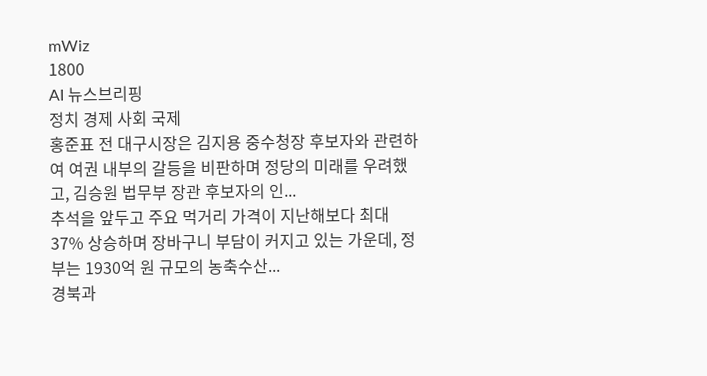mWiz
1800
AI 뉴스브리핑
정치 경제 사회 국제
홍준표 전 대구시장은 김지용 중수청장 후보자와 관련하여 여권 내부의 갈등을 비판하며 정당의 미래를 우려했고, 김승원 법무부 장관 후보자의 인...
추석을 앞두고 주요 먹거리 가격이 지난해보다 최대 37% 상승하며 장바구니 부담이 커지고 있는 가운데, 정부는 1930억 원 규모의 농축수산...
경북과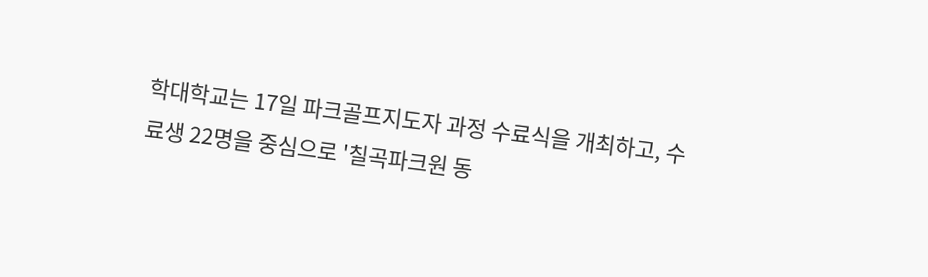학대학교는 17일 파크골프지도자 과정 수료식을 개최하고, 수료생 22명을 중심으로 '칠곡파크원 동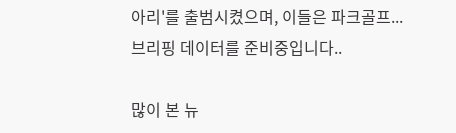아리'를 출범시켰으며, 이들은 파크골프...
브리핑 데이터를 준비중입니다..

많이 본 뉴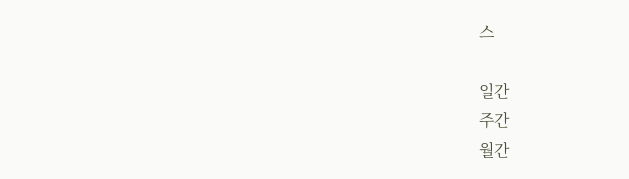스

일간
주간
월간